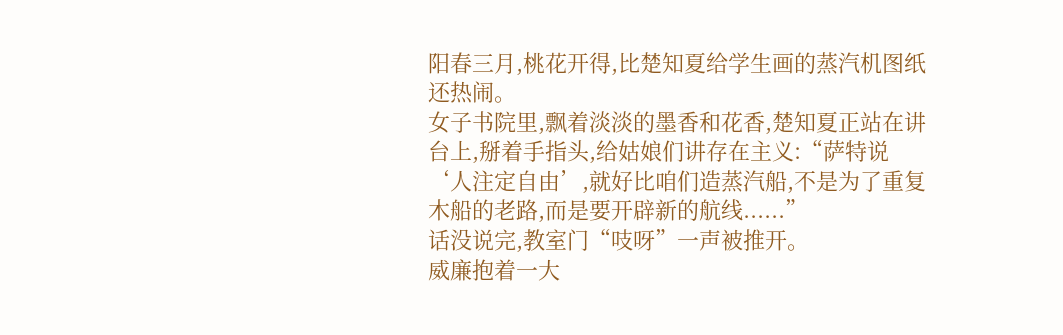阳春三月,桃花开得,比楚知夏给学生画的蒸汽机图纸还热闹。
女子书院里,飘着淡淡的墨香和花香,楚知夏正站在讲台上,掰着手指头,给姑娘们讲存在主义:“萨特说‘人注定自由’,就好比咱们造蒸汽船,不是为了重复木船的老路,而是要开辟新的航线......”
话没说完,教室门“吱呀”一声被推开。
威廉抱着一大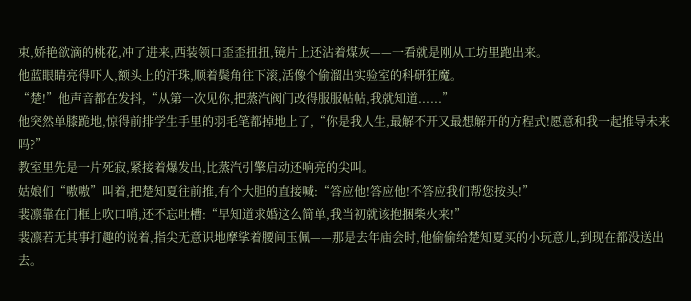束,娇艳欲滴的桃花,冲了进来,西装领口歪歪扭扭,镜片上还沾着煤灰——一看就是刚从工坊里跑出来。
他蓝眼睛亮得吓人,额头上的汗珠,顺着鬓角往下滚,活像个偷溜出实验室的科研狂魔。
“楚!”他声音都在发抖,“从第一次见你,把蒸汽阀门改得服服帖帖,我就知道......”
他突然单膝跪地,惊得前排学生手里的羽毛笔都掉地上了,“你是我人生,最解不开又最想解开的方程式!愿意和我一起推导未来吗?”
教室里先是一片死寂,紧接着爆发出,比蒸汽引擎启动还响亮的尖叫。
姑娘们“嗷嗷”叫着,把楚知夏往前推,有个大胆的直接喊:“答应他!答应他!不答应我们帮您按头!”
裴凛靠在门框上吹口哨,还不忘吐槽:“早知道求婚这么简单,我当初就该抱捆柴火来!”
裴凛若无其事打趣的说着,指尖无意识地摩挲着腰间玉佩——那是去年庙会时,他偷偷给楚知夏买的小玩意儿,到现在都没送出去。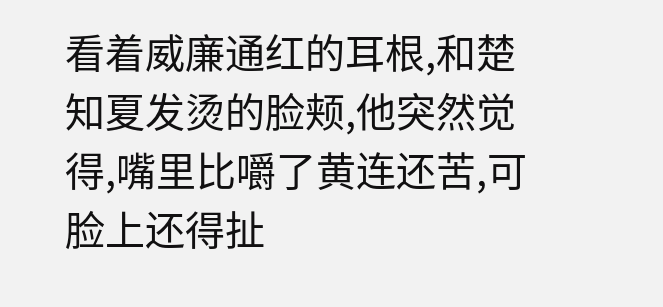看着威廉通红的耳根,和楚知夏发烫的脸颊,他突然觉得,嘴里比嚼了黄连还苦,可脸上还得扯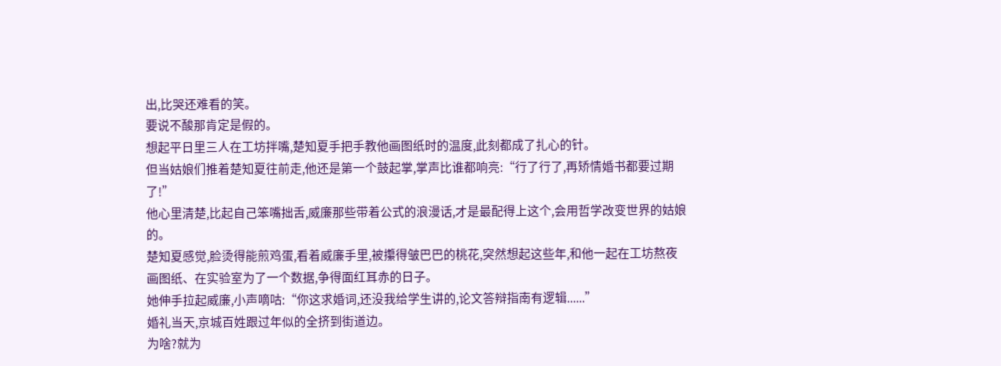出,比哭还难看的笑。
要说不酸那肯定是假的。
想起平日里三人在工坊拌嘴,楚知夏手把手教他画图纸时的温度,此刻都成了扎心的针。
但当姑娘们推着楚知夏往前走,他还是第一个鼓起掌,掌声比谁都响亮:“行了行了,再矫情婚书都要过期了!”
他心里清楚,比起自己笨嘴拙舌,威廉那些带着公式的浪漫话,才是最配得上这个,会用哲学改变世界的姑娘的。
楚知夏感觉,脸烫得能煎鸡蛋,看着威廉手里,被攥得皱巴巴的桃花,突然想起这些年,和他一起在工坊熬夜画图纸、在实验室为了一个数据,争得面红耳赤的日子。
她伸手拉起威廉,小声嘀咕:“你这求婚词,还没我给学生讲的,论文答辩指南有逻辑......”
婚礼当天,京城百姓跟过年似的全挤到街道边。
为啥?就为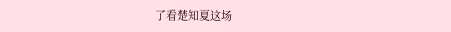了看楚知夏这场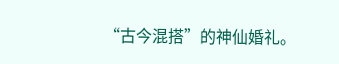“古今混搭”的神仙婚礼。